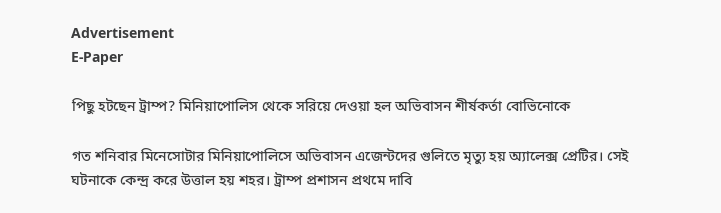Advertisement
E-Paper

পিছু হটছেন ট্রাম্প? মিনিয়াপোলিস থেকে সরিয়ে দেওয়া হল অভিবাসন শীর্ষকর্তা বোভিনোকে

গত শনিবার মিনেসোটার মিনিয়াপোলিসে অভিবাসন এজেন্টদের গুলিতে মৃত্যু হয় অ্যালেক্স প্রেটির। সেই ঘটনাকে কেন্দ্র করে উত্তাল হয় শহর। ট্রাম্প প্রশাসন প্রথমে দাবি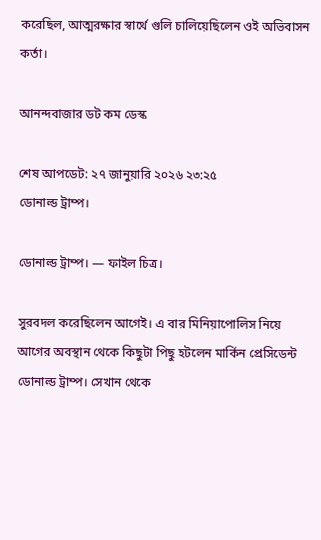করেছিল, আত্মরক্ষার স্বার্থে গুলি চালিয়েছিলেন ওই অভিবাসন কর্তা।

আনন্দবাজার ডট কম ডেস্ক

শেষ আপডেট: ২৭ জানুয়ারি ২০২৬ ২৩:২৫
ডোনাল্ড ট্রাম্প।

ডোনাল্ড ট্রাম্প। — ফাইল চিত্র।

সুরবদল করেছিলেন আগেই। এ বার মিনিয়াপোলিস নিয়ে আগের অবস্থান থেকে কিছুটা পিছু হটলেন মার্কিন প্রেসিডেন্ট ডোনাল্ড ট্রাম্প। সেখান থেকে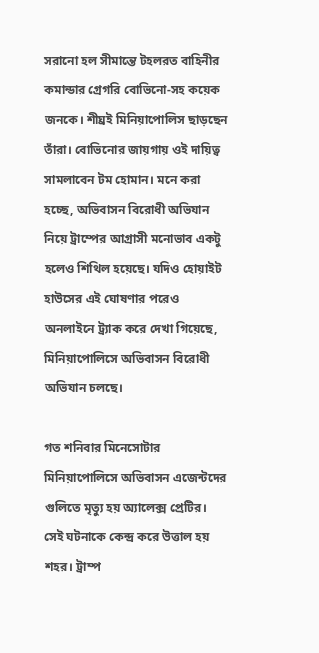সরানো হল সীমান্তে টহলরত বাহিনীর কমান্ডার গ্রেগরি বোভিনো-সহ কয়েক জনকে। শীঘ্রই মিনিয়াপোলিস ছাড়ছেন তাঁরা। বোভিনোর জায়গায় ওই দায়িত্ব সামলাবেন টম হোমান। মনে করা হচ্ছে, অভিবাসন বিরোধী অভিযান নিয়ে ট্রাম্পের আগ্রাসী মনোভাব একটু হলেও শিথিল হয়েছে। যদিও হোয়াইট হাউসের এই ঘোষণার পরেও অনলাইনে ট্র্যাক করে দেখা গিয়েছে, মিনিয়াপোলিসে অভিবাসন বিরোধী অভিযান চলছে।

গত শনিবার মিনেসোটার মিনিয়াপোলিসে অভিবাসন এজেন্টদের গুলিতে মৃত্যু হয় অ্যালেক্স প্রেটির। সেই ঘটনাকে কেন্দ্র করে উত্তাল হয় শহর। ট্রাম্প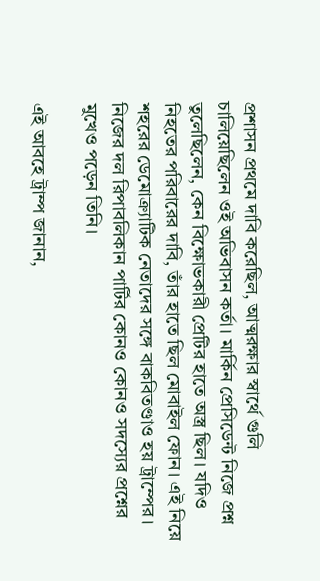প্রশাসন প্রথমে দাবি করেছিল, আত্মরক্ষার স্বার্থে গুলি চালিয়েছিলেন ওই অভিবাসন কর্তা। মার্কিন প্রেসিডেন্ট নিজে প্রশ্ন তুলেছিলেন, কেন বিক্ষোভকারী প্রেটির হাতে অস্ত্র ছিল। যদিও নিহতের পরিবারের দাবি, তাঁর হাতে ছিল মোবাইল ফোন। এই নিয়ে শহরের ডেমোক্র্যাটিক নেতাদের সঙ্গে বাকবিতণ্ডাও হয় ট্রাম্পের। নিজের দল রিপাবলিকান পার্টির কোনও কোনও সদস্যের প্রশ্নের মুখেও পড়েন তিনি।

এই আবহে ট্রাম্প জানান,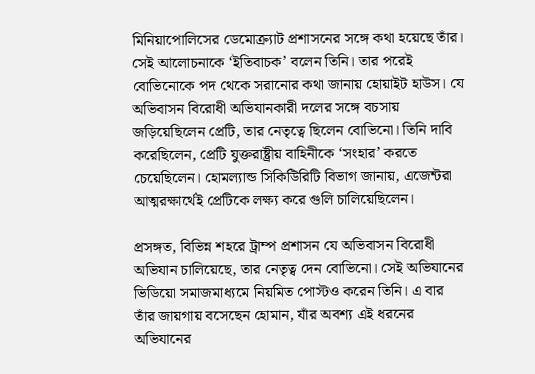মিনিয়াপোলিসের ডেমোক্র্যাট প্রশাসনের সঙ্গে কথা হয়েছে তাঁর। সেই আলোচনাকে ‘ইতিবাচক’ বলেন তিনি। তার পরেই বোভিনোকে পদ থেকে সরানোর কথা জানায় হোয়াইট হাউস। যে অভিবাসন বিরোধী অভিযানকারী দলের সঙ্গে বচসায় জড়িয়েছিলেন প্রেটি, তার নেতৃত্বে ছিলেন বোভিনো। তিনি দাবি করেছিলেন, প্রেটি যুক্তরাষ্ট্রীয় বাহিনীকে ‘সংহার’ করতে চেয়েছিলেন। হোমল্যান্ড সিকিউিরিটি বিভাগ জানায়, এজেন্টরা আত্মরক্ষার্থেই প্রেটিকে লক্ষ্য করে গুলি চালিয়েছিলেন।

প্রসঙ্গত, বিভিন্ন শহরে ট্রাম্প প্রশাসন যে অভিবাসন বিরোধী অভিযান চালিয়েছে, তার নেতৃত্ব দেন বোভিনো। সেই অভিযানের ভিডিয়ো সমাজমাধ্যমে নিয়মিত পোস্টও করেন তিনি। এ বার তাঁর জায়গায় বসেছেন হোমান, যাঁর অবশ্য এই ধরনের অভিযানের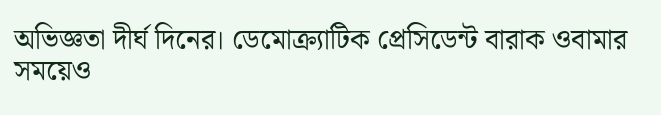অভিজ্ঞতা দীর্ঘ দিনের। ডেমোক্র্যাটিক প্রেসিডেন্ট বারাক ওবামার সময়েও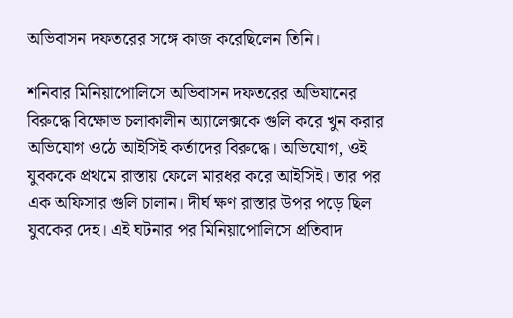অভিবাসন দফতরের সঙ্গে কাজ করেছিলেন তিনি।

শনিবার মিনিয়াপোলিসে অভিবাসন দফতরের অভিযানের বিরুদ্ধে বিক্ষোভ চলাকালীন অ্যালেক্সকে গুলি করে খুন করার অভিযোগ ওঠে আইসিই কর্তাদের বিরুদ্ধে। অভিযোগ, ওই যুবককে প্রথমে রাস্তায় ফেলে মারধর করে আইসিই। তার পর এক অফিসার গুলি চালান। দীর্ঘ ক্ষণ রাস্তার উপর পড়ে ছিল যুবকের দেহ। এই ঘটনার পর মিনিয়াপোলিসে প্রতিবাদ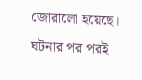জোরালো হয়েছে। ঘটনার পর পরই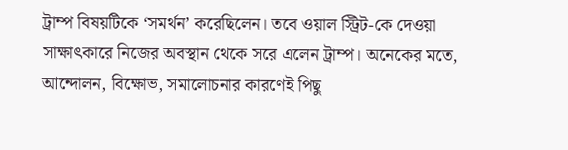ট্রাম্প বিষয়টিকে ‘সমর্থন’ করেছিলেন। তবে ওয়াল স্ট্রিট-কে দেওয়া সাক্ষাৎকারে নিজের অবস্থান থেকে সরে এলেন ট্রাম্প। অনেকের মতে, আন্দোলন, বিক্ষোভ, সমালোচনার কারণেই পিছু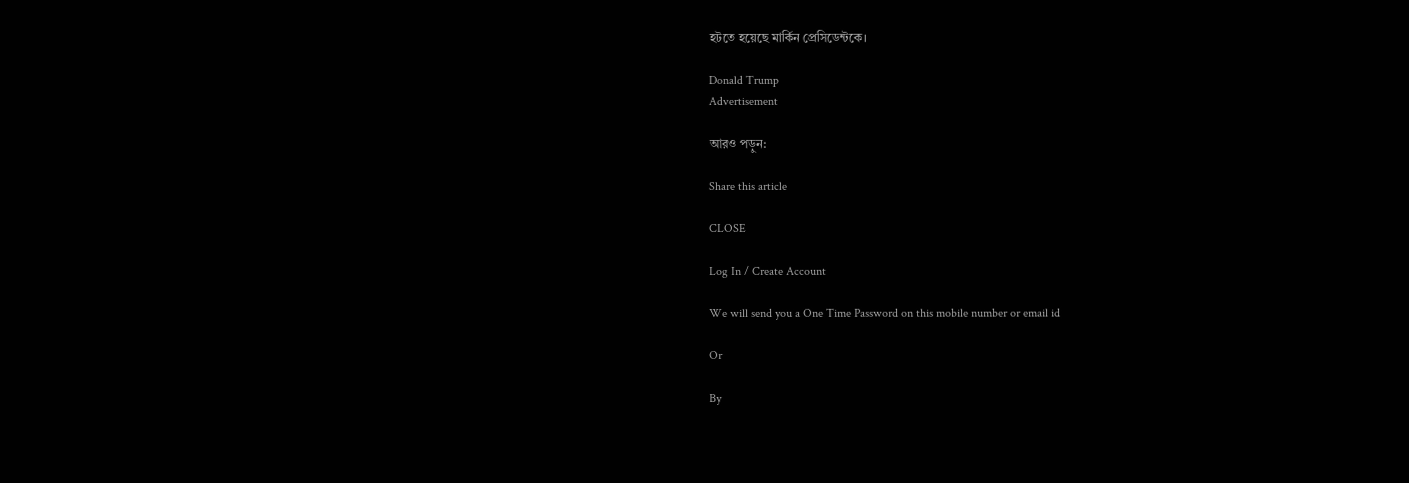হটতে হয়েছে মার্কিন প্রেসিডেন্টকে।

Donald Trump
Advertisement

আরও পড়ুন:

Share this article

CLOSE

Log In / Create Account

We will send you a One Time Password on this mobile number or email id

Or

By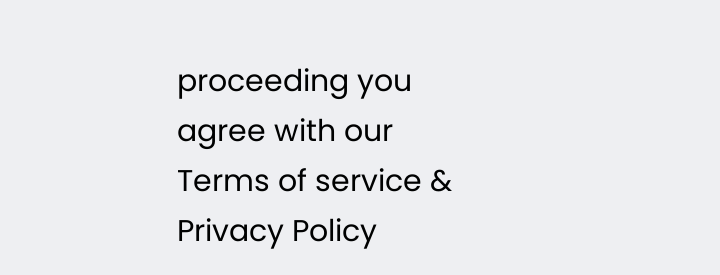proceeding you agree with our Terms of service & Privacy Policy